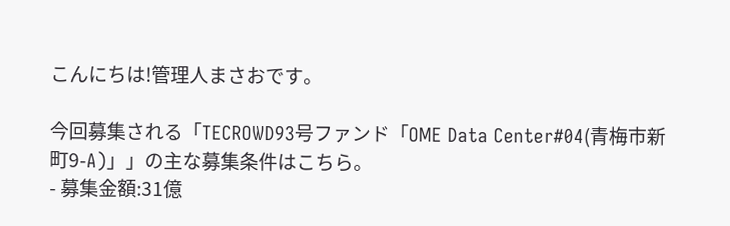こんにちは!管理人まさおです。

今回募集される「TECROWD93号ファンド「OME Data Center#04(青梅市新町9-A)」」の主な募集条件はこちら。
- 募集金額:31億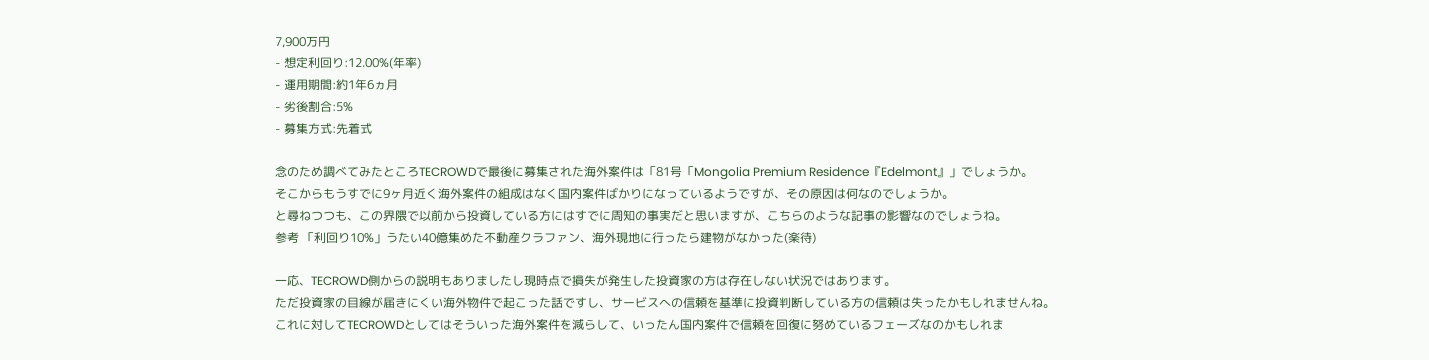7,900万円
- 想定利回り:12.00%(年率)
- 運用期間:約1年6ヵ月
- 劣後割合:5%
- 募集方式:先着式

念のため調べてみたところTECROWDで最後に募集された海外案件は「81号「Mongolia Premium Residence『Edelmont』」でしょうか。
そこからもうすでに9ヶ月近く海外案件の組成はなく国内案件ばかりになっているようですが、その原因は何なのでしょうか。
と尋ねつつも、この界隈で以前から投資している方にはすでに周知の事実だと思いますが、こちらのような記事の影響なのでしょうね。
参考 「利回り10%」うたい40億集めた不動産クラファン、海外現地に行ったら建物がなかった(楽待)

一応、TECROWD側からの説明もありましたし現時点で損失が発生した投資家の方は存在しない状況ではあります。
ただ投資家の目線が届きにくい海外物件で起こった話ですし、サービスへの信頼を基準に投資判断している方の信頼は失ったかもしれませんね。
これに対してTECROWDとしてはそういった海外案件を減らして、いったん国内案件で信頼を回復に努めているフェーズなのかもしれま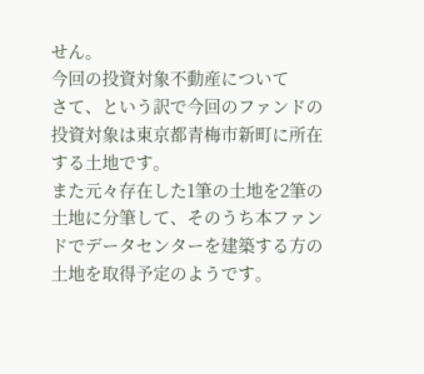せん。
今回の投資対象不動産について
さて、という訳で今回のファンドの投資対象は東京都青梅市新町に所在する土地です。
また元々存在した1筆の土地を2筆の土地に分筆して、そのうち本ファンドでデータセンターを建築する方の土地を取得予定のようです。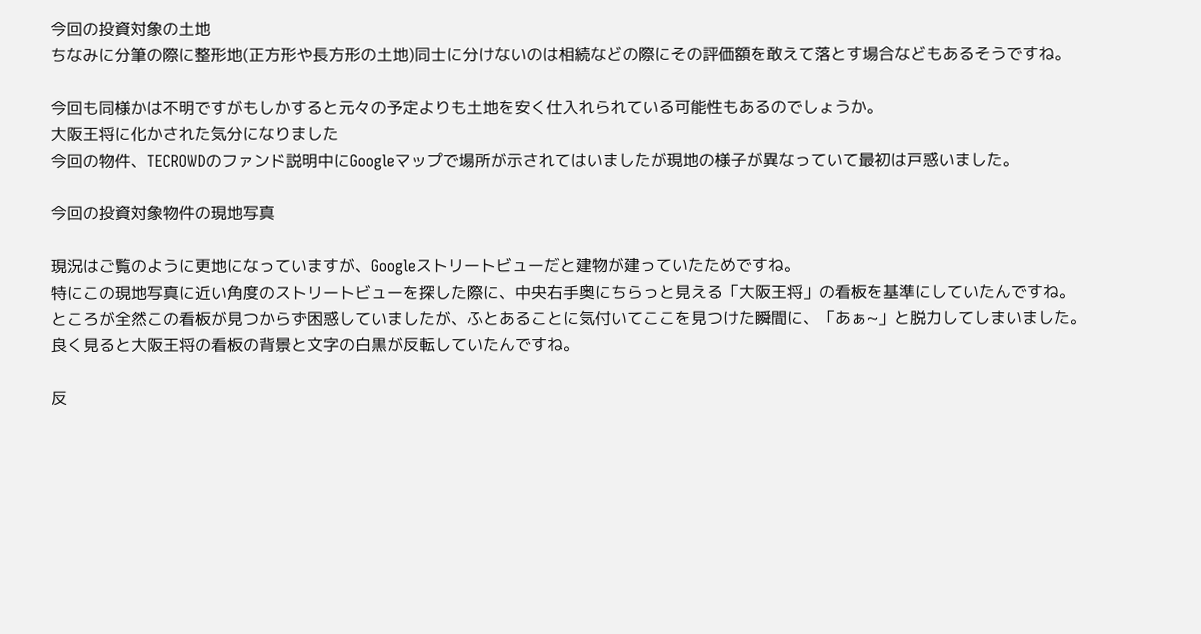今回の投資対象の土地
ちなみに分筆の際に整形地(正方形や長方形の土地)同士に分けないのは相続などの際にその評価額を敢えて落とす場合などもあるそうですね。

今回も同様かは不明ですがもしかすると元々の予定よりも土地を安く仕入れられている可能性もあるのでしょうか。
大阪王将に化かされた気分になりました
今回の物件、TECROWDのファンド説明中にGoogleマップで場所が示されてはいましたが現地の様子が異なっていて最初は戸惑いました。

今回の投資対象物件の現地写真

現況はご覧のように更地になっていますが、Googleストリートビューだと建物が建っていたためですね。
特にこの現地写真に近い角度のストリートビューを探した際に、中央右手奥にちらっと見える「大阪王将」の看板を基準にしていたんですね。
ところが全然この看板が見つからず困惑していましたが、ふとあることに気付いてここを見つけた瞬間に、「あぁ~」と脱力してしまいました。
良く見ると大阪王将の看板の背景と文字の白黒が反転していたんですね。

反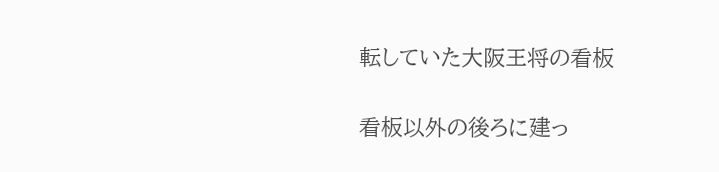転していた大阪王将の看板

看板以外の後ろに建っ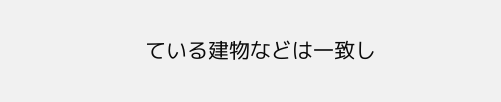ている建物などは一致し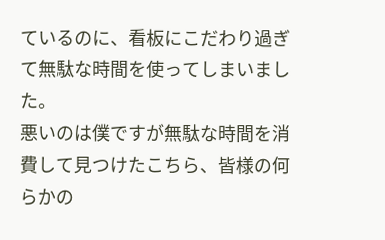ているのに、看板にこだわり過ぎて無駄な時間を使ってしまいました。
悪いのは僕ですが無駄な時間を消費して見つけたこちら、皆様の何らかの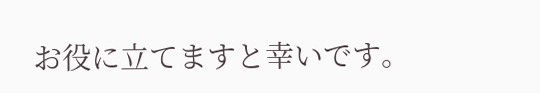お役に立てますと幸いです。